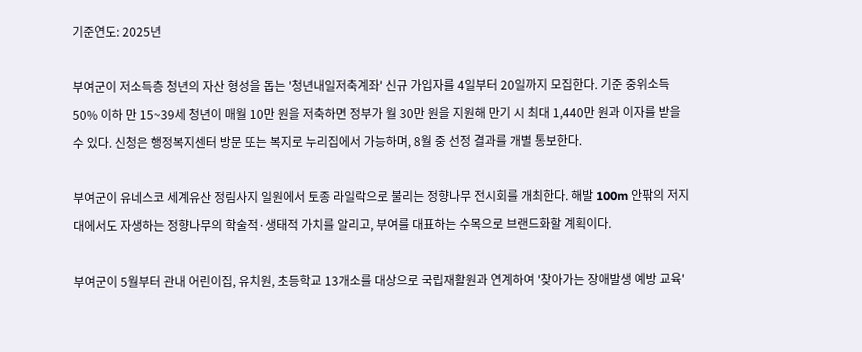기준연도: 2025년

부여군이 저소득층 청년의 자산 형성을 돕는 '청년내일저축계좌' 신규 가입자를 4일부터 20일까지 모집한다. 기준 중위소득 50% 이하 만 15~39세 청년이 매월 10만 원을 저축하면 정부가 월 30만 원을 지원해 만기 시 최대 1,440만 원과 이자를 받을 수 있다. 신청은 행정복지센터 방문 또는 복지로 누리집에서 가능하며, 8월 중 선정 결과를 개별 통보한다.

부여군이 유네스코 세계유산 정림사지 일원에서 토종 라일락으로 불리는 정향나무 전시회를 개최한다. 해발 100m 안팎의 저지대에서도 자생하는 정향나무의 학술적·생태적 가치를 알리고, 부여를 대표하는 수목으로 브랜드화할 계획이다.

부여군이 5월부터 관내 어린이집, 유치원, 초등학교 13개소를 대상으로 국립재활원과 연계하여 '찾아가는 장애발생 예방 교육'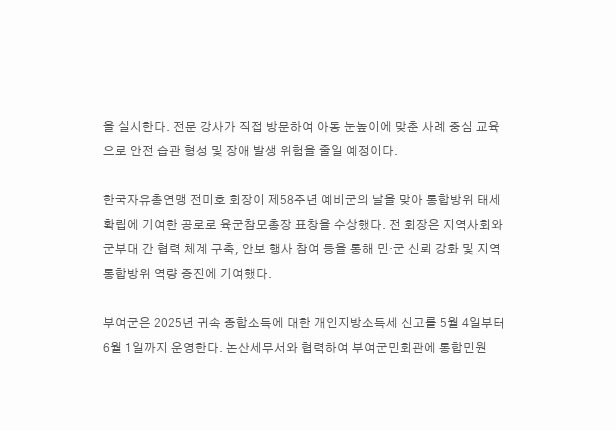을 실시한다. 전문 강사가 직접 방문하여 아동 눈높이에 맞춘 사례 중심 교육으로 안전 습관 형성 및 장애 발생 위험을 줄일 예정이다.

한국자유총연맹 전미호 회장이 제58주년 예비군의 날을 맞아 통합방위 태세 확립에 기여한 공로로 육군참모총장 표창을 수상했다. 전 회장은 지역사회와 군부대 간 협력 체계 구축, 안보 행사 참여 등을 통해 민·군 신뢰 강화 및 지역 통합방위 역량 증진에 기여했다.

부여군은 2025년 귀속 종합소득에 대한 개인지방소득세 신고를 5월 4일부터 6월 1일까지 운영한다. 논산세무서와 협력하여 부여군민회관에 통합민원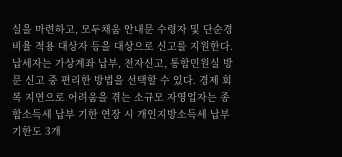실을 마련하고, 모두채움 안내문 수령자 및 단순경비율 적용 대상자 등을 대상으로 신고를 지원한다. 납세자는 가상계좌 납부, 전자신고, 통합민원실 방문 신고 중 편리한 방법을 선택할 수 있다. 경제 회복 지연으로 어려움을 겪는 소규모 자영업자는 종합소득세 납부 기한 연장 시 개인지방소득세 납부 기한도 3개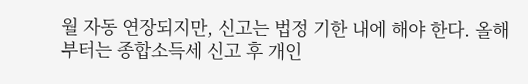월 자동 연장되지만, 신고는 법정 기한 내에 해야 한다. 올해부터는 종합소득세 신고 후 개인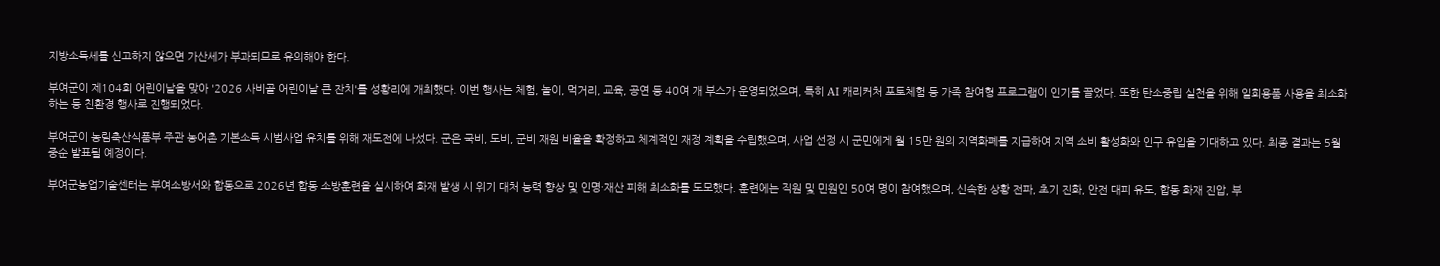지방소득세를 신고하지 않으면 가산세가 부과되므로 유의해야 한다.

부여군이 제104회 어린이날을 맞아 '2026 사비골 어린이날 큰 잔치'를 성황리에 개최했다. 이번 행사는 체험, 놀이, 먹거리, 교육, 공연 등 40여 개 부스가 운영되었으며, 특히 AI 캐리커처 포토체험 등 가족 참여형 프로그램이 인기를 끌었다. 또한 탄소중립 실천을 위해 일회용품 사용을 최소화하는 등 친환경 행사로 진행되었다.

부여군이 농림축산식품부 주관 농어촌 기본소득 시범사업 유치를 위해 재도전에 나섰다. 군은 국비, 도비, 군비 재원 비율을 확정하고 체계적인 재정 계획을 수립했으며, 사업 선정 시 군민에게 월 15만 원의 지역화폐를 지급하여 지역 소비 활성화와 인구 유입을 기대하고 있다. 최종 결과는 5월 중순 발표될 예정이다.

부여군농업기술센터는 부여소방서와 합동으로 2026년 합동 소방훈련을 실시하여 화재 발생 시 위기 대처 능력 향상 및 인명·재산 피해 최소화를 도모했다. 훈련에는 직원 및 민원인 50여 명이 참여했으며, 신속한 상황 전파, 초기 진화, 안전 대피 유도, 합동 화재 진압, 부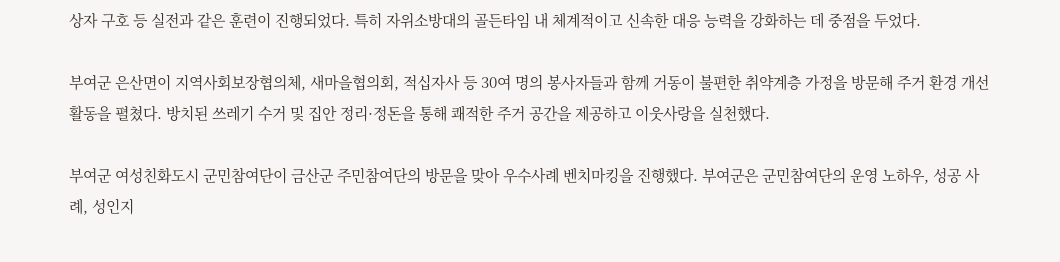상자 구호 등 실전과 같은 훈련이 진행되었다. 특히 자위소방대의 골든타임 내 체계적이고 신속한 대응 능력을 강화하는 데 중점을 두었다.

부여군 은산면이 지역사회보장협의체, 새마을협의회, 적십자사 등 30여 명의 봉사자들과 함께 거동이 불편한 취약계층 가정을 방문해 주거 환경 개선 활동을 펼쳤다. 방치된 쓰레기 수거 및 집안 정리·정돈을 통해 쾌적한 주거 공간을 제공하고 이웃사랑을 실천했다.

부여군 여성친화도시 군민참여단이 금산군 주민참여단의 방문을 맞아 우수사례 벤치마킹을 진행했다. 부여군은 군민참여단의 운영 노하우, 성공 사례, 성인지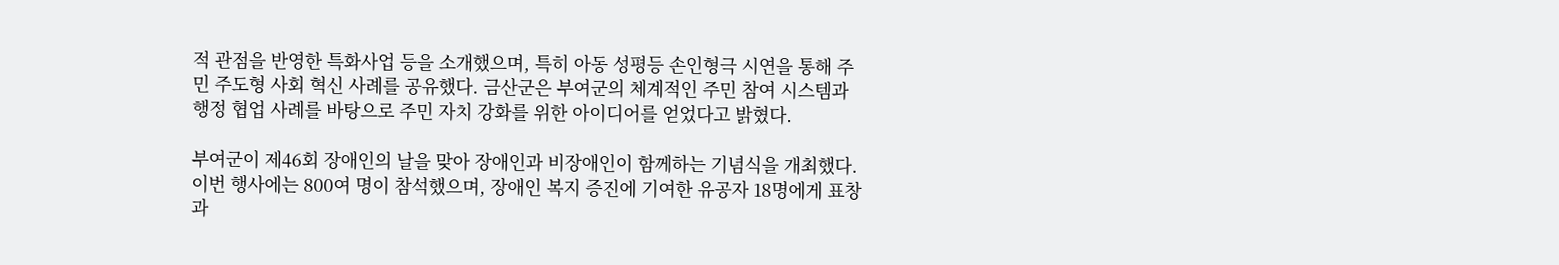적 관점을 반영한 특화사업 등을 소개했으며, 특히 아동 성평등 손인형극 시연을 통해 주민 주도형 사회 혁신 사례를 공유했다. 금산군은 부여군의 체계적인 주민 참여 시스템과 행정 협업 사례를 바탕으로 주민 자치 강화를 위한 아이디어를 얻었다고 밝혔다.

부여군이 제46회 장애인의 날을 맞아 장애인과 비장애인이 함께하는 기념식을 개최했다. 이번 행사에는 800여 명이 참석했으며, 장애인 복지 증진에 기여한 유공자 18명에게 표창과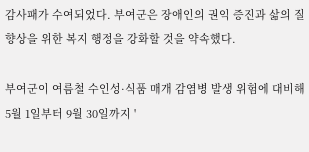감사패가 수여되었다. 부여군은 장애인의 권익 증진과 삶의 질 향상을 위한 복지 행정을 강화할 것을 약속했다.

부여군이 여름철 수인성·식품 매개 감염병 발생 위험에 대비해 5월 1일부터 9월 30일까지 '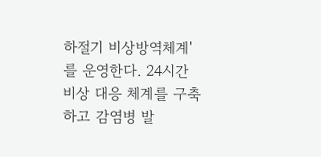하절기 비상방역체계'를 운영한다. 24시간 비상 대응 체계를 구축하고 감염병 발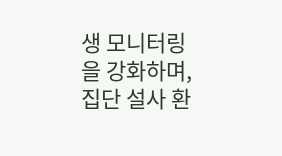생 모니터링을 강화하며, 집단 설사 환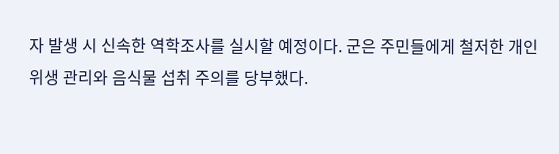자 발생 시 신속한 역학조사를 실시할 예정이다. 군은 주민들에게 철저한 개인위생 관리와 음식물 섭취 주의를 당부했다.